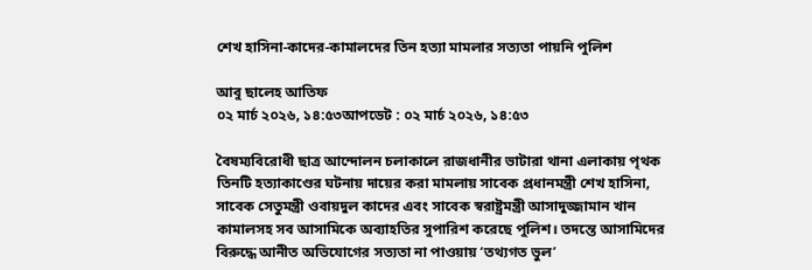শেখ হাসিনা-কাদের-কামালদের তিন হত্যা মামলার সত্যতা পায়নি পুলিশ

আবু ছালেহ আতিফ
০২ মার্চ ২০২৬, ১৪:৫৩আপডেট : ০২ মার্চ ২০২৬, ১৪:৫৩

বৈষম্যবিরোধী ছাত্র আন্দোলন চলাকালে রাজধানীর ভাটারা থানা এলাকায় পৃথক তিনটি হত্যাকাণ্ডের ঘটনায় দায়ের করা মামলায় সাবেক প্রধানমন্ত্রী শেখ হাসিনা, সাবেক সেতুমন্ত্রী ওবায়দুল কাদের এবং সাবেক স্বরাষ্ট্রমন্ত্রী আসাদুজ্জামান খান কামালসহ সব আসামিকে অব্যাহতির সুপারিশ করেছে পুলিশ। তদন্তে আসামিদের বিরুদ্ধে আনীত অভিযোগের সত্যতা না পাওয়ায় ‘তথ্যগত ভুল’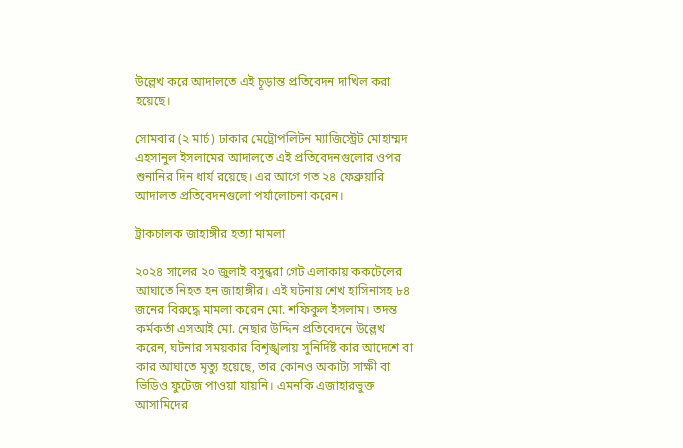উল্লেখ করে আদালতে এই চূড়ান্ত প্রতিবেদন দাখিল করা হয়েছে।

সোমবার (২ মার্চ) ঢাকার মেট্রোপলিটন ম্যাজিস্ট্রেট মোহাম্মদ এহসানুল ইসলামের আদালতে এই প্রতিবেদনগুলোর ওপর শুনানির দিন ধার্য রয়েছে। এর আগে গত ২৪ ফেব্রুয়ারি আদালত প্রতিবেদনগুলো পর্যালোচনা করেন।

ট্রাকচালক জাহাঙ্গীর হত্যা মামলা

২০২৪ সালের ২০ জুলাই বসুন্ধরা গেট এলাকায় ককটেলের আঘাতে নিহত হন জাহাঙ্গীর। এই ঘটনায় শেখ হাসিনাসহ ৮৪ জনের বিরুদ্ধে মামলা করেন মো. শফিকুল ইসলাম। তদন্ত কর্মকর্তা এসআই মো. নেছার উদ্দিন প্রতিবেদনে উল্লেখ করেন, ঘটনার সময়কার বিশৃঙ্খলায় সুনির্দিষ্ট কার আদেশে বা কার আঘাতে মৃত্যু হয়েছে, তার কোনও অকাট্য সাক্ষী বা ভিডিও ফুটেজ পাওয়া যায়নি। এমনকি এজাহারভুক্ত আসামিদের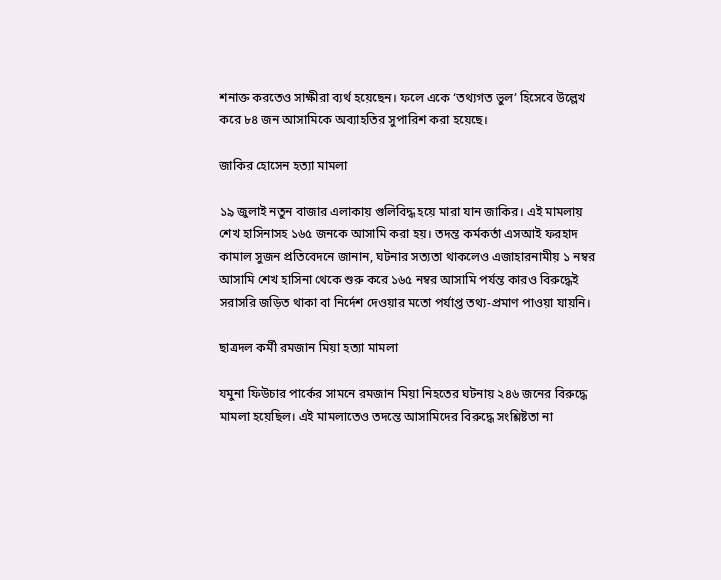শনাক্ত করতেও সাক্ষীরা ব্যর্থ হয়েছেন। ফলে একে ‘তথ্যগত ভুল’ হিসেবে উল্লেখ করে ৮৪ জন আসামিকে অব্যাহতির সুপারিশ করা হয়েছে।

জাকির হোসেন হত্যা মামলা

১৯ জুলাই নতুন বাজার এলাকায় গুলিবিদ্ধ হয়ে মারা যান জাকির। এই মামলায় শেখ হাসিনাসহ ১৬৫ জনকে আসামি করা হয়। তদন্ত কর্মকর্তা এসআই ফরহাদ কামাল সুজন প্রতিবেদনে জানান, ঘটনার সত্যতা থাকলেও এজাহারনামীয় ১ নম্বর আসামি শেখ হাসিনা থেকে শুরু করে ১৬৫ নম্বর আসামি পর্যন্ত কারও বিরুদ্ধেই সরাসরি জড়িত থাকা বা নির্দেশ দেওয়ার মতো পর্যাপ্ত তথ্য-প্রমাণ পাওয়া যায়নি।

ছাত্রদল কর্মী রমজান মিয়া হত্যা মামলা

যমুনা ফিউচার পার্কের সামনে রমজান মিয়া নিহতের ঘটনায় ২৪৬ জনের বিরুদ্ধে মামলা হয়েছিল। এই মামলাতেও তদন্তে আসামিদের বিরুদ্ধে সংশ্লিষ্টতা না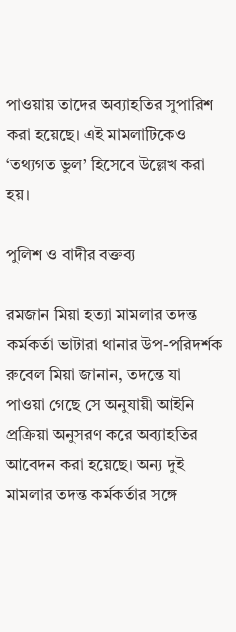পাওয়ায় তাদের অব্যাহতির সুপারিশ করা হয়েছে। এই মামলাটিকেও ‘তথ্যগত ভুল’ হিসেবে উল্লেখ করা হয়।

পুলিশ ও বাদীর বক্তব্য

রমজান মিয়া হত্যা মামলার তদন্ত কর্মকর্তা ভাটারা থানার উপ-পরিদর্শক রুবেল মিয়া জানান, তদন্তে যা পাওয়া গেছে সে অনুযায়ী আইনি প্রক্রিয়া অনুসরণ করে অব্যাহতির আবেদন করা হয়েছে। অন্য দুই মামলার তদন্ত কর্মকর্তার সঙ্গে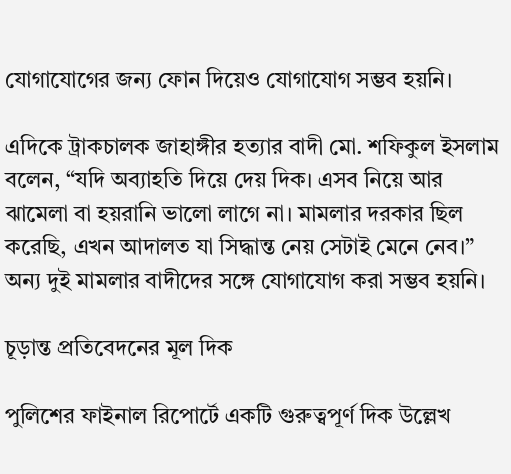যোগাযোগের জন্য ফোন দিয়েও যোগাযোগ সম্ভব হয়নি।

এদিকে ট্রাকচালক জাহাঙ্গীর হত্যার বাদী মো. শফিকুল ইসলাম বলেন, “যদি অব্যাহতি দিয়ে দেয় দিক। এসব নিয়ে আর ঝামেলা বা হয়রানি ভালো লাগে না। মামলার দরকার ছিল করেছি, এখন আদালত যা সিদ্ধান্ত নেয় সেটাই মেনে নেব।” অন্য দুই মামলার বাদীদের সঙ্গে যোগাযোগ করা সম্ভব হয়নি।

চূড়ান্ত প্রতিবেদনের মূল দিক

পুলিশের ফাইনাল রিপোর্টে একটি গুরুত্বপূর্ণ দিক উল্লেখ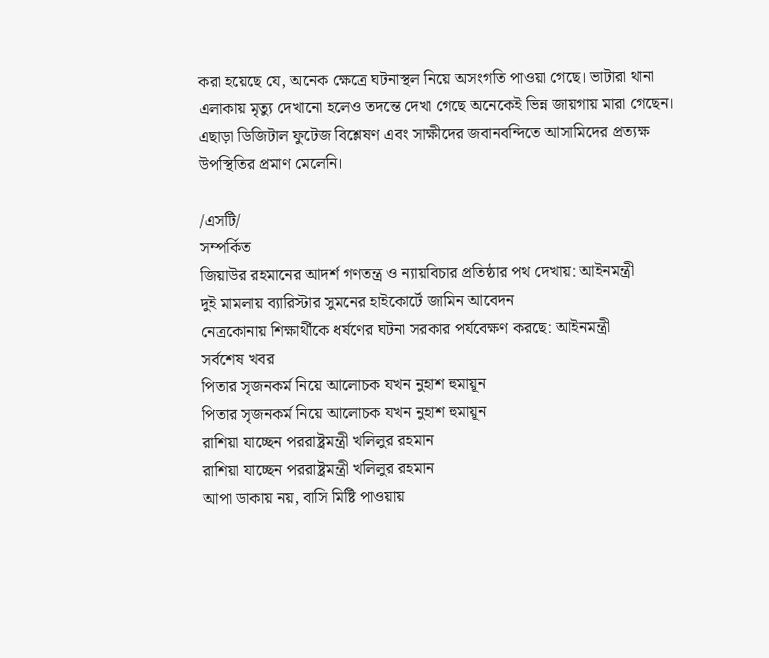করা হয়েছে যে, অনেক ক্ষেত্রে ঘটনাস্থল নিয়ে অসংগতি পাওয়া গেছে। ভাটারা থানা এলাকায় মৃত্যু দেখানো হলেও তদন্তে দেখা গেছে অনেকেই ভিন্ন জায়গায় মারা গেছেন। এছাড়া ডিজিটাল ফুটেজ বিশ্লেষণ এবং সাক্ষীদের জবানবন্দিতে আসামিদের প্রত্যক্ষ উপস্থিতির প্রমাণ মেলেনি।

/এসটি/
সম্পর্কিত
জিয়াউর রহমানের আদর্শ গণতন্ত্র ও ন্যায়বিচার প্রতিষ্ঠার পথ দেখায়: আইনমন্ত্রী
দুই মামলায় ব্যারিস্টার সুমনের হাইকোর্টে জামিন আবেদন
নেত্রকোনায় শিক্ষার্থীকে ধর্ষণের ঘটনা সরকার পর্যবেক্ষণ করছে: আইনমন্ত্রী
সর্বশেষ খবর
পিতার সৃজনকর্ম নিয়ে আলোচক যখন নুহাশ হুমায়ূন
পিতার সৃজনকর্ম নিয়ে আলোচক যখন নুহাশ হুমায়ূন
রাশিয়া যাচ্ছেন পররাষ্ট্রমন্ত্রী খলিলুর রহমান
রাশিয়া যাচ্ছেন পররাষ্ট্রমন্ত্রী খলিলুর রহমান
আপা ডাকায় নয়, বাসি মিষ্টি পাওয়ায়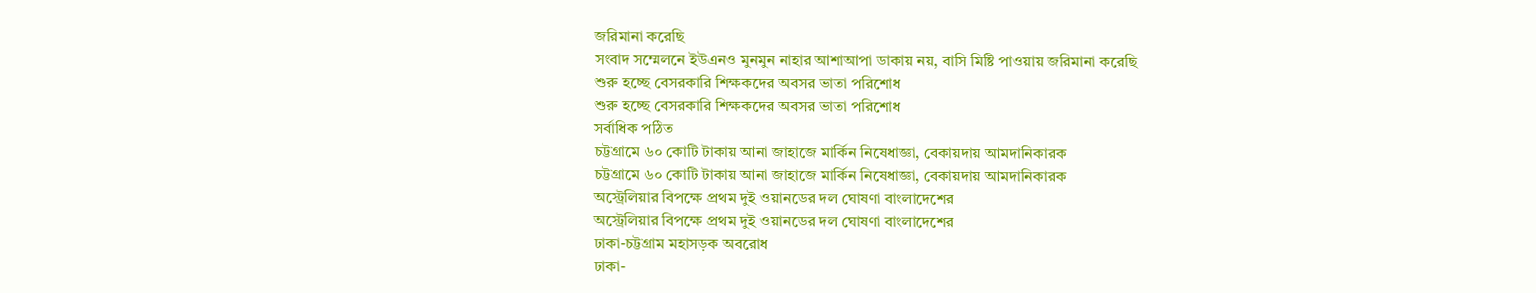জরিমানা করেছি
সংবাদ সম্মেলনে ইউএনও মুনমুন নাহার আশাআপা ডাকায় নয়, বাসি মিষ্টি পাওয়ায় জরিমানা করেছি
শুরু হচ্ছে বেসরকারি শিক্ষকদের অবসর ভাতা পরিশোধ
শুরু হচ্ছে বেসরকারি শিক্ষকদের অবসর ভাতা পরিশোধ
সর্বাধিক পঠিত
চট্টগ্রামে ৬০ কোটি টাকায় আনা জাহাজে মার্কিন নিষেধাজ্ঞা, বেকায়দায় আমদানিকারক
চট্টগ্রামে ৬০ কোটি টাকায় আনা জাহাজে মার্কিন নিষেধাজ্ঞা, বেকায়দায় আমদানিকারক
অস্ট্রেলিয়ার বিপক্ষে প্রথম দুই ওয়ানডের দল ঘোষণা বাংলাদেশের
অস্ট্রেলিয়ার বিপক্ষে প্রথম দুই ওয়ানডের দল ঘোষণা বাংলাদেশের
ঢাকা-চট্টগ্রাম মহাসড়ক অবরোধ
ঢাকা-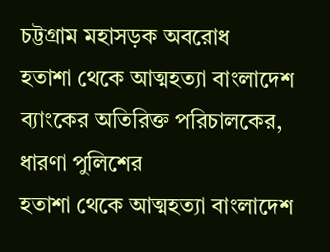চট্টগ্রাম মহাসড়ক অবরোধ
হতাশা থেকে আত্মহত্যা বাংলাদেশ ব্যাংকের অতিরিক্ত পরিচালকের, ধারণা পুলিশের
হতাশা থেকে আত্মহত্যা বাংলাদেশ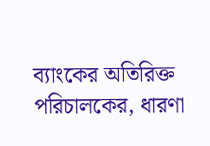ব্যাংকের অতিরিক্ত পরিচালকের, ধারণা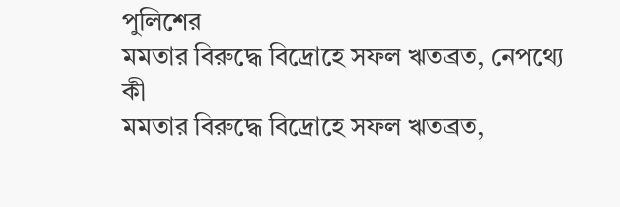পুলিশের
মমতার বিরুদ্ধে বিদ্রোহে সফল ঋতব্রত, নেপথ্যে কী
মমতার বিরুদ্ধে বিদ্রোহে সফল ঋতব্রত,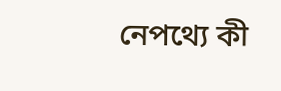নেপথ্যে কী